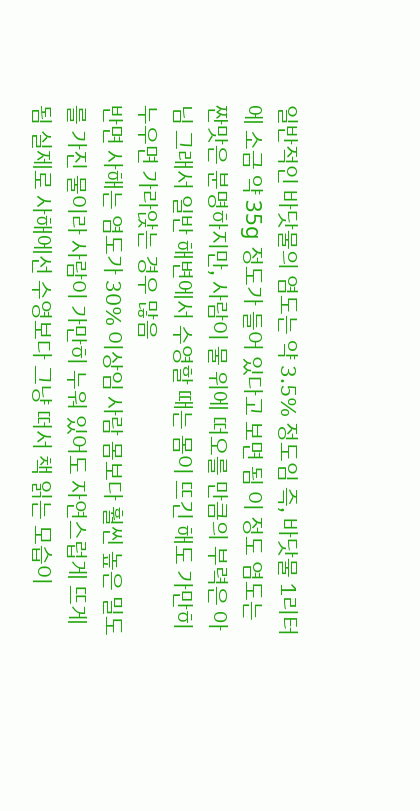일반적인 바닷물의 염도는 약 3.5% 정도임 즉, 바닷물 1리터에 소금 약 35g 정도가 들어 있다고 보면 됨 이 정도 염도는 짠맛은 분명하지만, 사람이 물 위에 떠오를 만큼의 부력은 아님 그래서 일반 해변에서 수영할 때는 몸이 뜨긴 해도 가만히 누우면 가라앉는 경우 많음
반면 사해는 염도가 30% 이상임 사람 몸보다 훨씬 높은 밀도를 가진 물이라 사람이 가만히 누워 있어도 자연스럽게 뜨게 됨 실제로 사해에선 수영보다 그냥 떠서 책 읽는 모습이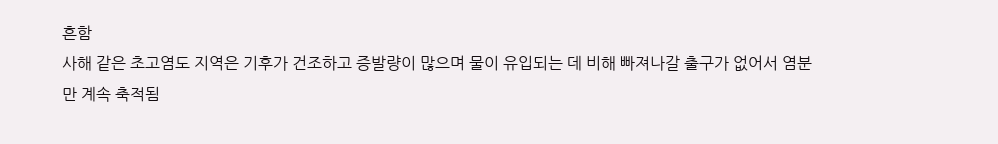흔함
사해 같은 초고염도 지역은 기후가 건조하고 증발량이 많으며 물이 유입되는 데 비해 빠져나갈 출구가 없어서 염분만 계속 축적됨